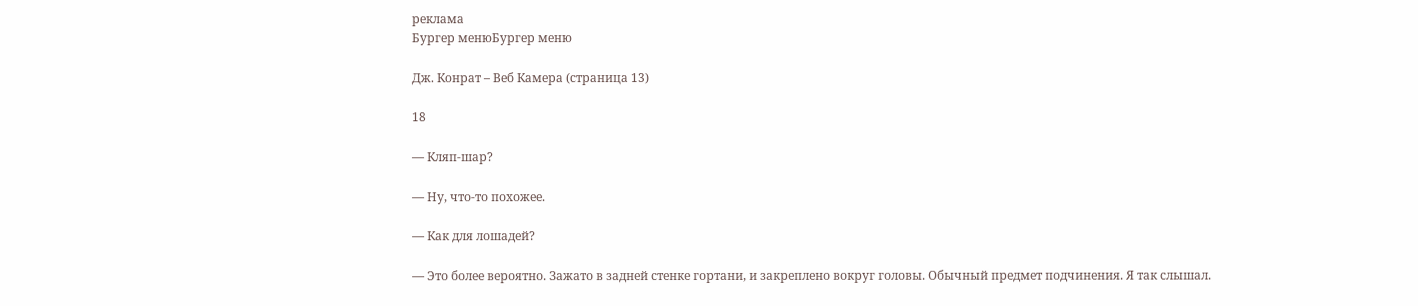реклама
Бургер менюБургер меню

Дж. Конрат – Веб Камера (страница 13)

18

― Кляп-шар?

― Ну, что-то похожее.

― Как для лошадей?

― Это более вероятно. Зажато в задней стенке гортани, и закреплено вокруг головы. Обычный предмет подчинения. Я так слышал.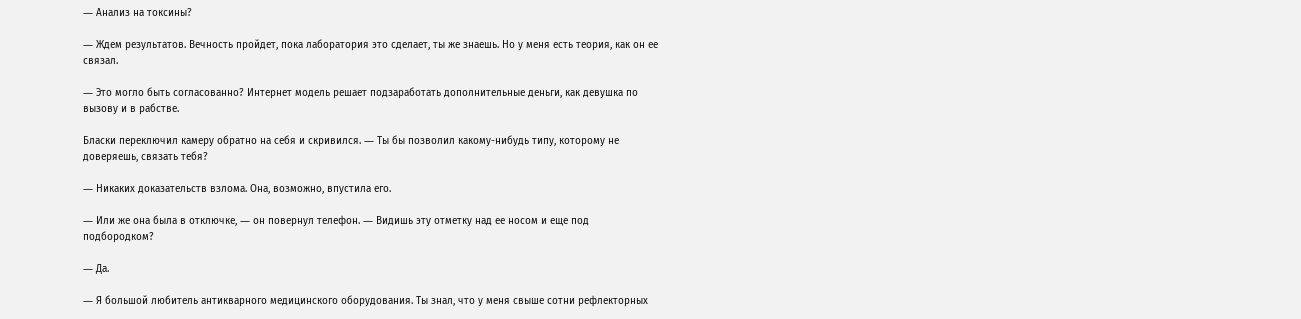― Анализ на токсины?

― Ждем результатов. Вечность пройдет, пока лаборатория это сделает, ты же знаешь. Но у меня есть теория, как он ее связал.

― Это могло быть согласованно? Интернет модель решает подзаработать дополнительные деньги, как девушка по вызову и в рабстве.

Бласки переключил камеру обратно на себя и скривился. ― Ты бы позволил какому-нибудь типу, которому не доверяешь, связать тебя?

― Никаких доказательств взлома. Она, возможно, впустила его.

― Или же она была в отключке, ― он повернул телефон. ― Видишь эту отметку над ее носом и еще под подбородком?

― Да.

― Я большой любитель антикварного медицинского оборудования. Ты знал, что у меня свыше сотни рефлекторных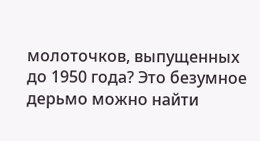молоточков, выпущенных до 1950 года? Это безумное дерьмо можно найти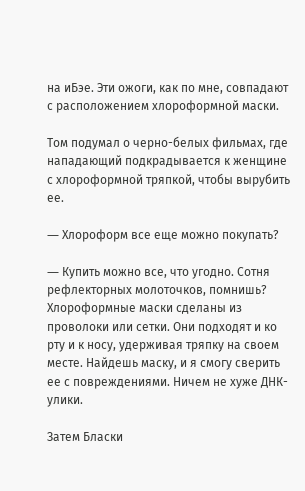на иБэе. Эти ожоги, как по мне, совпадают с расположением хлороформной маски.

Том подумал о черно-белых фильмах, где нападающий подкрадывается к женщине с хлороформной тряпкой, чтобы вырубить ее.

― Хлороформ все еще можно покупать?

― Купить можно все, что угодно. Сотня рефлекторных молоточков, помнишь? Хлороформные маски сделаны из проволоки или сетки. Они подходят и ко рту и к носу, удерживая тряпку на своем месте. Найдешь маску, и я смогу сверить ее с повреждениями. Ничем не хуже ДНК-улики.

Затем Бласки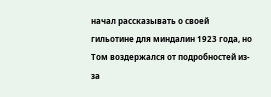начал рассказывать о своей гильотине для миндалин 1923 года, но Том воздержался от подробностей из-за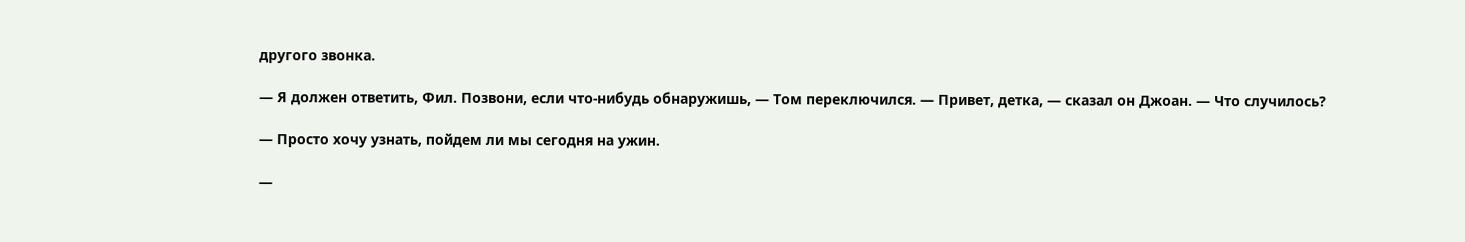другого звонка.

― Я должен ответить, Фил. Позвони, если что-нибудь обнаружишь, ― Том переключился. ― Привет, детка, ― сказал он Джоан. ― Что случилось?

― Просто хочу узнать, пойдем ли мы сегодня на ужин.

―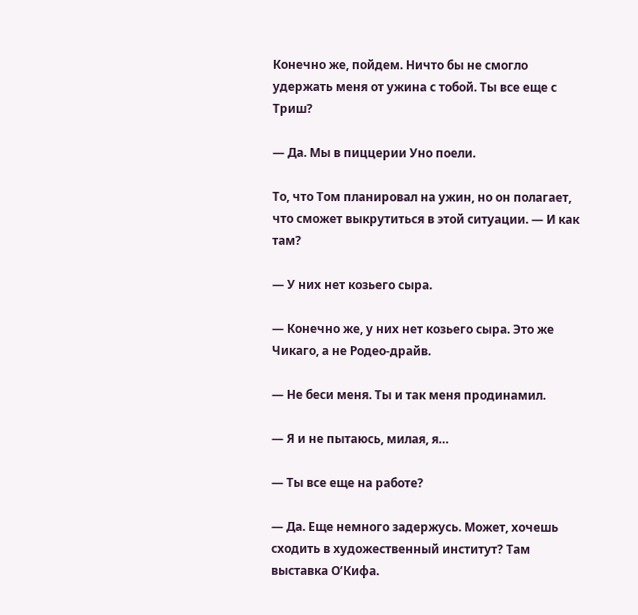Конечно же, пойдем. Ничто бы не смогло удержать меня от ужина с тобой. Ты все еще с Триш?

― Да. Мы в пиццерии Уно поели.

То, что Том планировал на ужин, но он полагает, что сможет выкрутиться в этой ситуации. ― И как там?

― У них нет козьего сыра.

― Конечно же, у них нет козьего сыра. Это же Чикаго, а не Родео-драйв.

― Не беси меня. Ты и так меня продинамил.

― Я и не пытаюсь, милая, я…

― Ты все еще на работе?

― Да. Еще немного задержусь. Может, хочешь сходить в художественный институт? Там выставка О’Кифа.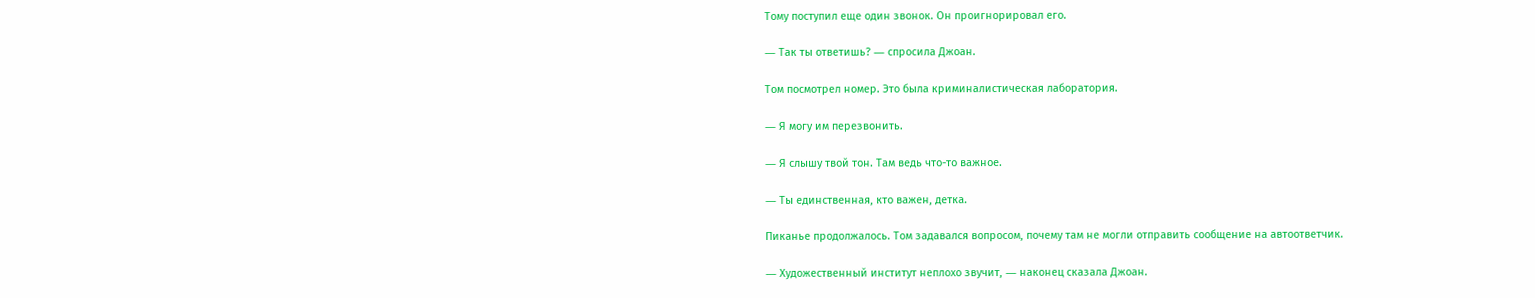Тому поступил еще один звонок. Он проигнорировал его.

― Так ты ответишь? ― спросила Джоан.

Том посмотрел номер. Это была криминалистическая лаборатория.

― Я могу им перезвонить.

― Я слышу твой тон. Там ведь что-то важное.

― Ты единственная, кто важен, детка.

Пиканье продолжалось. Том задавался вопросом, почему там не могли отправить сообщение на автоответчик.

― Художественный институт неплохо звучит, ― наконец сказала Джоан.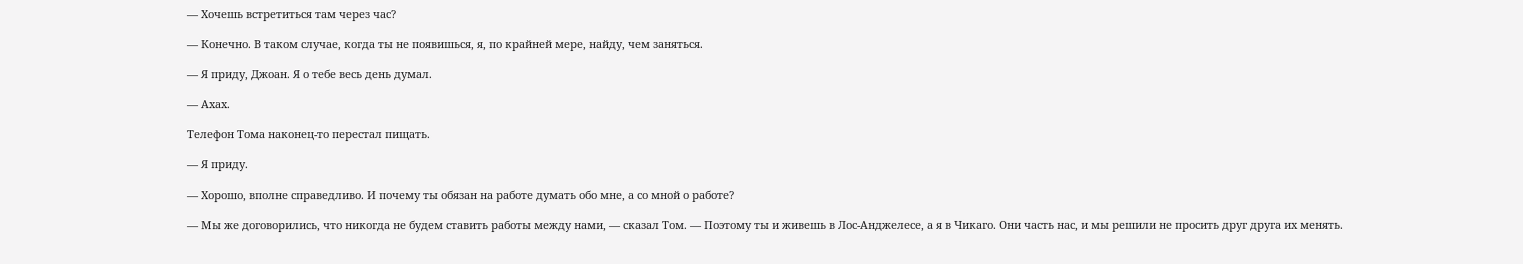― Хочешь встретиться там через час?

― Конечно. В таком случае, когда ты не появишься, я, по крайней мере, найду, чем заняться.

― Я приду, Джоан. Я о тебе весь день думал.

― Ахах.

Телефон Тома наконец-то перестал пищать.

― Я приду.

― Хорошо, вполне справедливо. И почему ты обязан на работе думать обо мне, а со мной о работе?

― Мы же договорились, что никогда не будем ставить работы между нами, ― сказал Том. ― Поэтому ты и живешь в Лос-Анджелесе, а я в Чикаго. Они часть нас, и мы решили не просить друг друга их менять.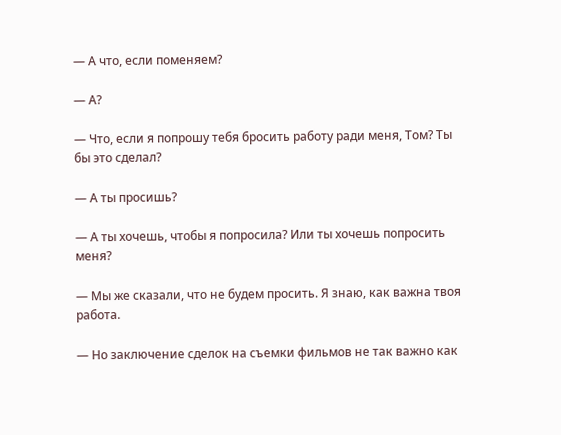― А что, если поменяем?

― А?

― Что, если я попрошу тебя бросить работу ради меня, Том? Ты бы это сделал?

― А ты просишь?

― А ты хочешь, чтобы я попросила? Или ты хочешь попросить меня?

― Мы же сказали, что не будем просить. Я знаю, как важна твоя работа.

― Но заключение сделок на съемки фильмов не так важно как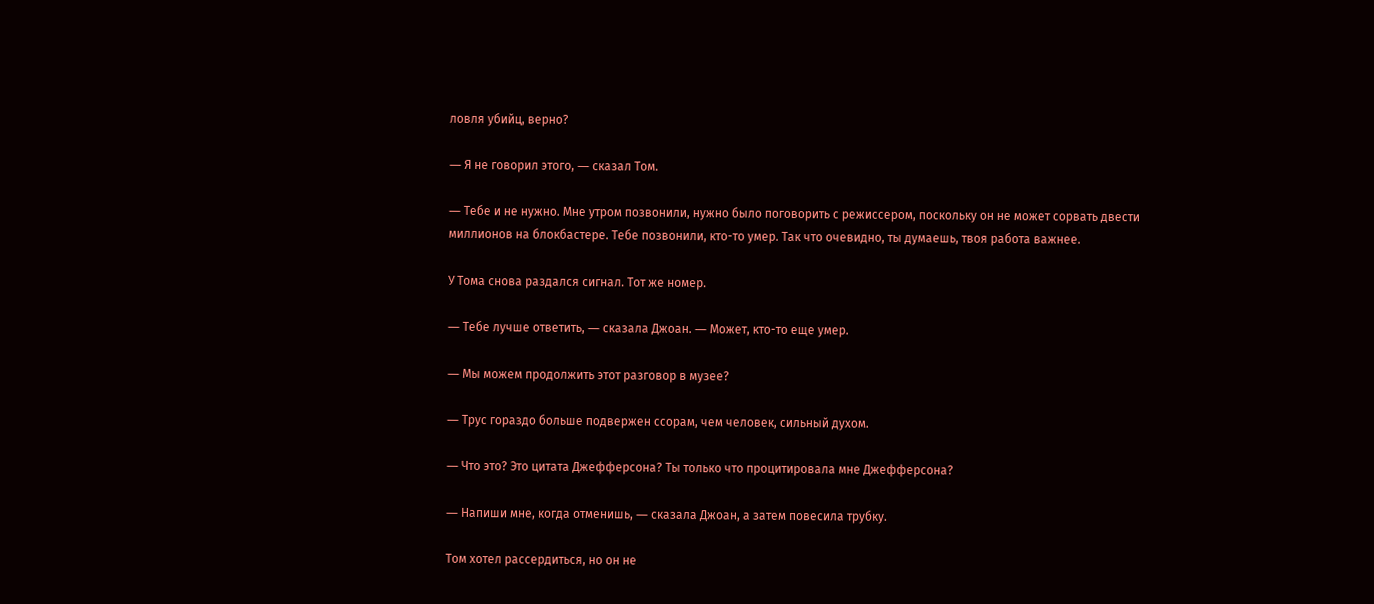ловля убийц, верно?

― Я не говорил этого, ― сказал Том.

― Тебе и не нужно. Мне утром позвонили, нужно было поговорить с режиссером, поскольку он не может сорвать двести миллионов на блокбастере. Тебе позвонили, кто-то умер. Так что очевидно, ты думаешь, твоя работа важнее.

У Тома снова раздался сигнал. Тот же номер.

― Тебе лучше ответить, ― сказала Джоан. ― Может, кто-то еще умер.

― Мы можем продолжить этот разговор в музее?

― Трус гораздо больше подвержен ссорам, чем человек, сильный духом.

― Что это? Это цитата Джефферсона? Ты только что процитировала мне Джефферсона?

― Напиши мне, когда отменишь, ― сказала Джоан, а затем повесила трубку.

Том хотел рассердиться, но он не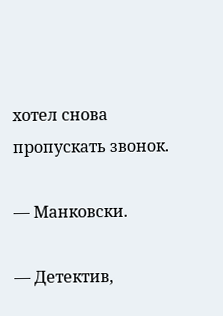хотел снова пропускать звонок.

― Манковски.

― Детектив,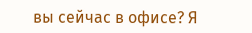вы сейчас в офисе? Я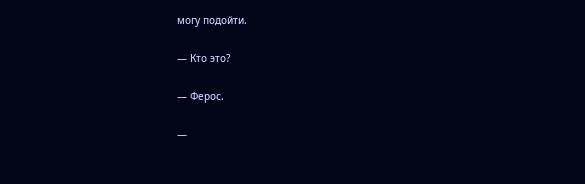могу подойти.

― Кто это?

― Ферос.

―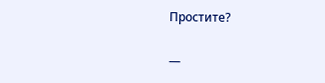Простите?

―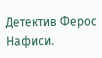Детектив Ферос Нафиси.